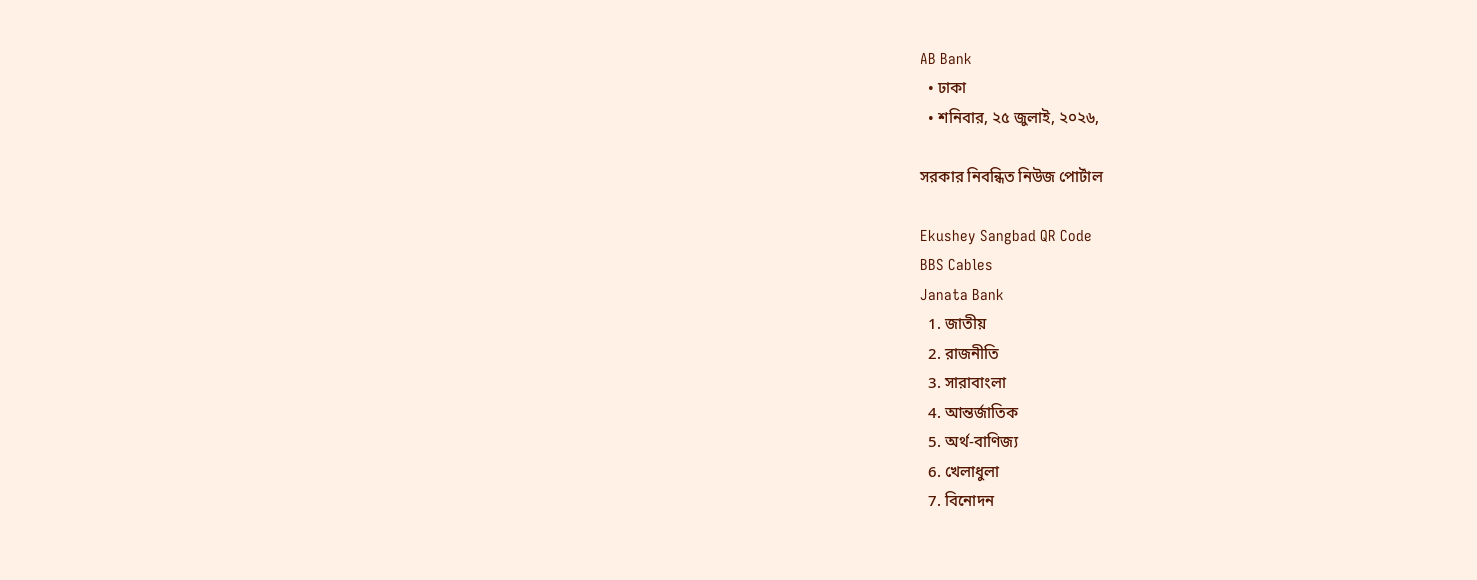AB Bank
  • ঢাকা
  • শনিবার, ২৫ জুলাই, ২০২৬,

সরকার নিবন্ধিত নিউজ পোর্টাল

Ekushey Sangbad QR Code
BBS Cables
Janata Bank
  1. জাতীয়
  2. রাজনীতি
  3. সারাবাংলা
  4. আন্তর্জাতিক
  5. অর্থ-বাণিজ্য
  6. খেলাধুলা
  7. বিনোদন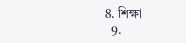8. শিক্ষা
  9.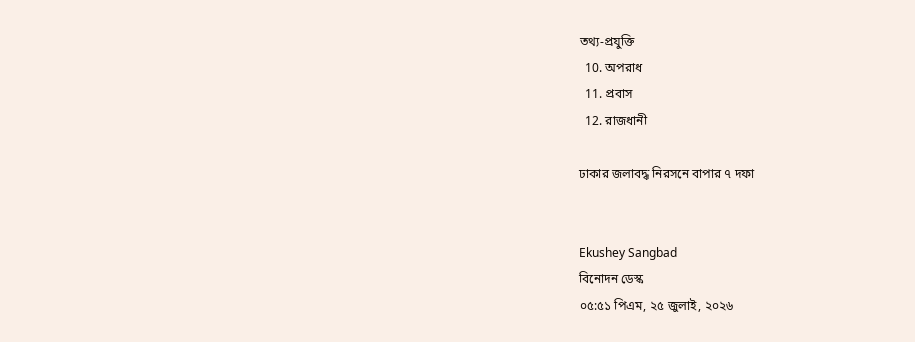তথ্য-প্রযুক্তি
  10. অপরাধ
  11. প্রবাস
  12. রাজধানী

ঢাকার জলাবদ্ধ নিরসনে বাপার ৭ দফা


Ekushey Sangbad
বিনোদন ডেস্ক
০৫:৫১ পিএম, ২৫ জুলাই, ২০২৬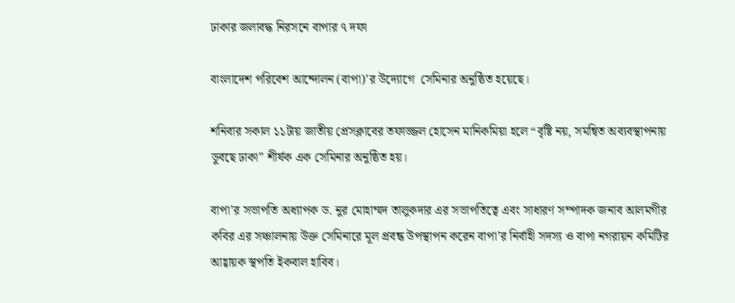ঢাকার জলাবদ্ধ নিরসনে বাপার ৭ দফা

বাংলাদেশ পরিবেশ আন্দোলন (বাপা)’র উদ্যোগে  সেমিনার অনুষ্ঠিত হয়েছে।

শনিবার সকাল ১১টায় জাতীয় প্রেসক্লাবের তফাজ্জল হোসেন মানিকমিয়া হলে “বৃষ্টি নয়, সমন্বিত অব্যবস্থাপনায় ডুবছে ঢাকা” শীর্ষক এক সেমিনার অনুষ্ঠিত হয়।

বাপা’র সভাপতি অধ্যাপক ড. নুর মোহাম্মদ তালুকদার এর সভাপতিত্বে এবং সাধারণ সম্পাদক জনাব আলমগীর কবির এর সঞ্চালনায় উক্ত সেমিনারে মূল প্রবন্ধ উপস্থাপন করেন বাপা’র নির্বাহী সদস্য ও বাপা নগরায়ন কমিটির আহ্বায়ক স্থপতি ইকবাল হাবিব।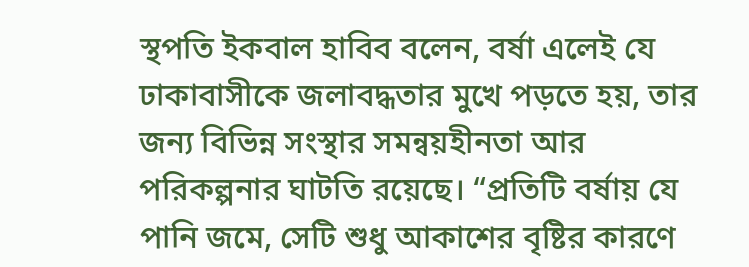স্থপতি ইকবাল হাবিব বলেন, বর্ষা এলেই যে ঢাকাবাসীকে জলাবদ্ধতার মুখে পড়তে হয়, তার জন্য বিভিন্ন সংস্থার সমন্বয়হীনতা আর পরিকল্পনার ঘাটতি রয়েছে। “প্রতিটি বর্ষায় যে পানি জমে, সেটি শুধু আকাশের বৃষ্টির কারণে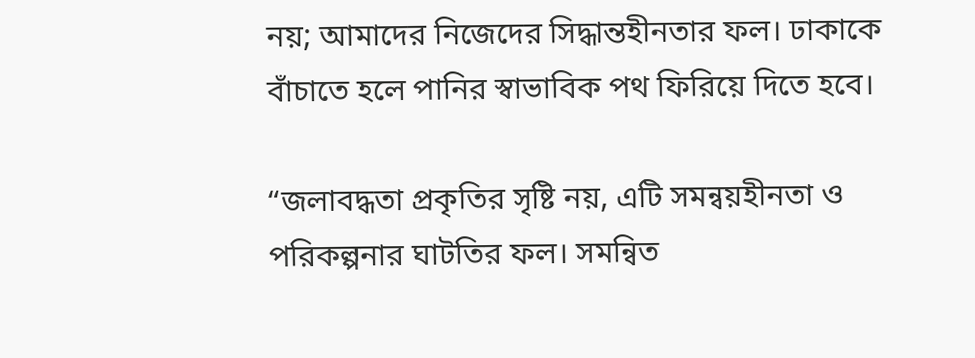নয়; আমাদের নিজেদের সিদ্ধান্তহীনতার ফল। ঢাকাকে বাঁচাতে হলে পানির স্বাভাবিক পথ ফিরিয়ে দিতে হবে।

“জলাবদ্ধতা প্রকৃতির সৃষ্টি নয়, এটি সমন্বয়হীনতা ও পরিকল্পনার ঘাটতির ফল। সমন্বিত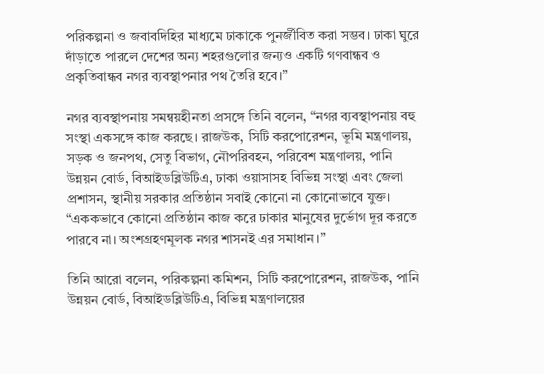পরিকল্পনা ও জবাবদিহির মাধ্যমে ঢাকাকে পুনর্জীবিত করা সম্ভব। ঢাকা ঘুরে দাঁড়াতে পারলে দেশের অন্য শহরগুলোর জন্যও একটি গণবান্ধব ও প্রকৃতিবান্ধব নগর ব্যবস্থাপনার পথ তৈরি হবে।”

নগর ব্যবস্থাপনায় সমন্বয়হীনতা প্রসঙ্গে তিনি বলেন, “নগর ব্যবস্থাপনায় বহু সংস্থা একসঙ্গে কাজ করছে। রাজউক, সিটি করপোরেশন, ভূমি মন্ত্রণালয়, সড়ক ও জনপথ, সেতু বিভাগ, নৌপরিবহন, পরিবেশ মন্ত্রণালয়, পানি উন্নয়ন বোর্ড, বিআইডব্লিউটিএ, ঢাকা ওয়াসাসহ বিভিন্ন সংস্থা এবং জেলা প্রশাসন, স্থানীয় সরকার প্রতিষ্ঠান সবাই কোনো না কোনোভাবে যুক্ত। “এককভাবে কোনো প্রতিষ্ঠান কাজ করে ঢাকার মানুষের দুর্ভোগ দূর করতে পারবে না। অংশগ্রহণমূলক নগর শাসনই এর সমাধান।”

তিনি আরো বলেন, পরিকল্পনা কমিশন, সিটি করপোরেশন, রাজউক, পানি উন্নয়ন বোর্ড, বিআইডব্লিউটিএ, বিভিন্ন মন্ত্রণালয়ের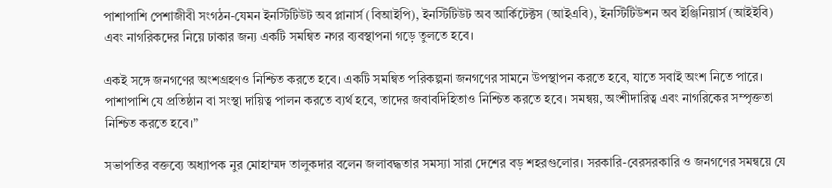পাশাপাশি পেশাজীবী সংগঠন-যেমন ইনস্টিটিউট অব প্লানার্স (বিআইপি), ইনস্টিটিউট অব আর্কিটেক্টস (আইএবি), ইনস্টিটিউশন অব ইঞ্জিনিয়ার্স (আইইবি) এবং নাগরিকদের নিয়ে ঢাকার জন্য একটি সমন্বিত নগর ব্যবস্থাপনা গড়ে তুলতে হবে।

একই সঙ্গে জনগণের অংশগ্রহণও নিশ্চিত করতে হবে। একটি সমন্বিত পরিকল্পনা জনগণের সামনে উপস্থাপন করতে হবে, যাতে সবাই অংশ নিতে পারে। পাশাপাশি যে প্রতিষ্ঠান বা সংস্থা দায়িত্ব পালন করতে ব্যর্থ হবে, তাদের জবাবদিহিতাও নিশ্চিত করতে হবে। সমন্বয়, অংশীদারিত্ব এবং নাগরিকের সম্পৃক্ততা নিশ্চিত করতে হবে।”

সভাপতির বক্তব্যে অধ্যাপক নুর মোহাম্মদ তালুকদার বলেন জলাবদ্ধতার সমস্যা সারা দেশের বড় শহরগুলোর। সরকারি-বেরসরকারি ও জনগণের সমন্বয়ে যে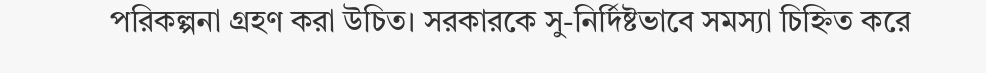পরিকল্পনা গ্রহণ করা উচিত। সরকারকে সু-নির্দিষ্টভাবে সমস্যা চিহ্নিত করে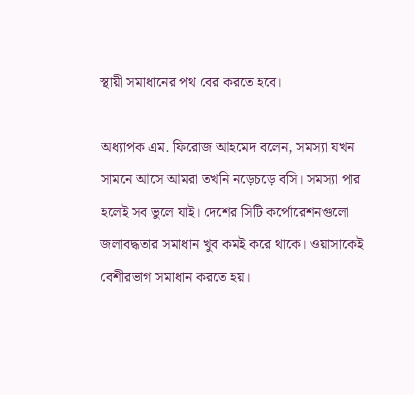স্থায়ী সমাধানের পথ বের করতে হবে।

অধ্যাপক এম. ফিরোজ আহমেদ বলেন, সমস্যা যখন সামনে আসে আমরা তখনি নড়েচড়ে বসি। সমস্যা পার হলেই সব ভুলে যাই। দেশের সিটি কর্পোরেশনগুলো জলাবদ্ধতার সমাধান খুব কমই করে থাকে। ওয়াসাকেই বেশীরভাগ সমাধান করতে হয়।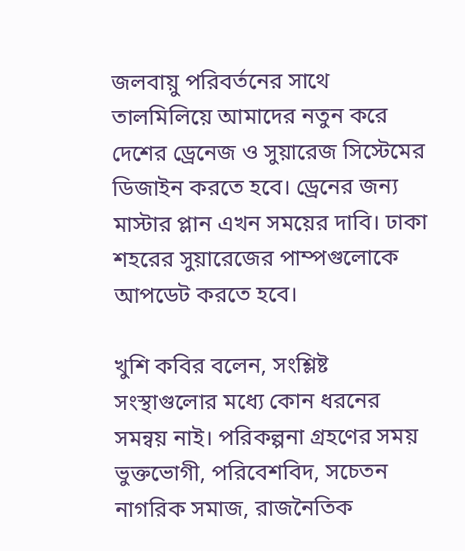জলবায়ু পরিবর্তনের সাথে তালমিলিয়ে আমাদের নতুন করে দেশের ড্রেনেজ ও সুয়ারেজ সিস্টেমের ডিজাইন করতে হবে। ড্রেনের জন্য মাস্টার প্লান এখন সময়ের দাবি। ঢাকা শহরের সুয়ারেজের পাম্পগুলোকে আপডেট করতে হবে।

খুশি কবির বলেন, সংশ্লিষ্ট সংস্থাগুলোর মধ্যে কোন ধরনের সমন্বয় নাই। পরিকল্পনা গ্রহণের সময় ভুক্তভোগী, পরিবেশবিদ, সচেতন নাগরিক সমাজ, রাজনৈতিক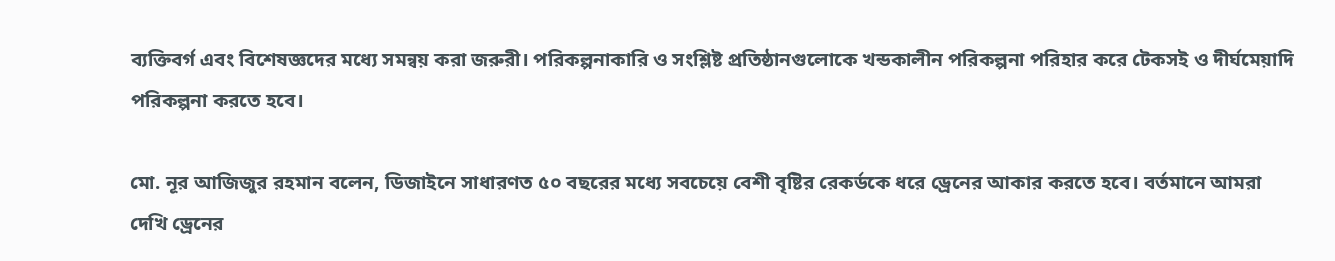ব্যক্তিবর্গ এবং বিশেষজ্ঞদের মধ্যে সমন্বয় করা জরুরী। পরিকল্পনাকারি ও সংশ্লিষ্ট প্রতিষ্ঠানগুলোকে খন্ডকালীন পরিকল্পনা পরিহার করে টেকসই ও দীর্ঘমেয়াদি পরিকল্পনা করতে হবে।

মো. নূর আজিজুর রহমান বলেন, ডিজাইনে সাধারণত ৫০ বছরের মধ্যে সবচেয়ে বেশী বৃষ্টির রেকর্ডকে ধরে ড্রেনের আকার করতে হবে। বর্তমানে আমরা দেখি ড্রেনের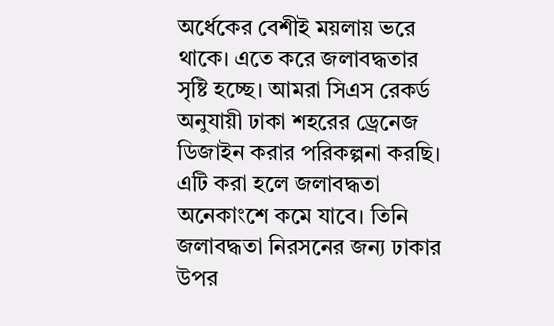অর্ধেকের বেশীই ময়লায় ভরে থাকে। এতে করে জলাবদ্ধতার সৃষ্টি হচ্ছে। আমরা সিএস রেকর্ড অনুযায়ী ঢাকা শহরের ড্রেনেজ ডিজাইন করার পরিকল্পনা করছি। এটি করা হলে জলাবদ্ধতা অনেকাংশে কমে যাবে। তিনি জলাবদ্ধতা নিরসনের জন্য ঢাকার উপর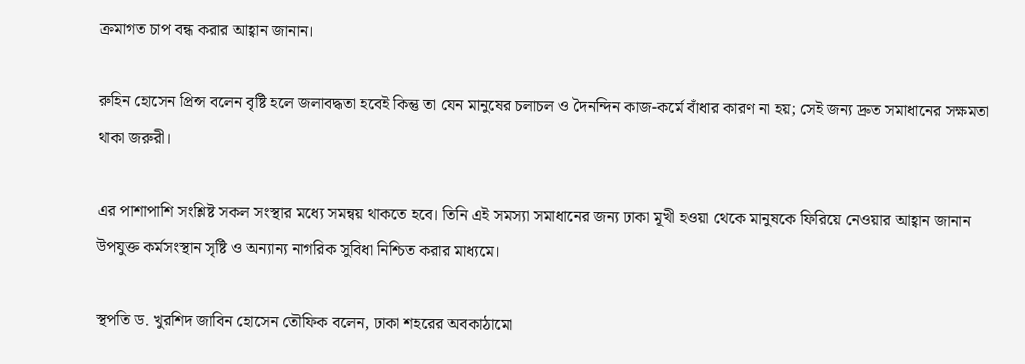ক্রমাগত চাপ বন্ধ করার আহ্বান জানান।

রুহিন হোসেন প্রিন্স বলেন বৃষ্টি হলে জলাবদ্ধতা হবেই কিন্তু তা যেন মানুষের চলাচল ও দৈনন্দিন কাজ-কর্মে বাঁধার কারণ না হয়; সেই জন্য দ্রুত সমাধানের সক্ষমতা থাকা জরুরী।

এর পাশাপাশি সংশ্লিষ্ট সকল সংস্থার মধ্যে সমন্বয় থাকতে হবে। তিনি এই সমস্যা সমাধানের জন্য ঢাকা মূখী হওয়া থেকে মানুষকে ফিরিয়ে নেওয়ার আহ্বান জানান উপযুক্ত কর্মসংস্থান সৃষ্টি ও অন্যান্য নাগরিক সুবিধা নিশ্চিত করার মাধ্যমে।

স্থপতি ড. খুরশিদ জাবিন হোসেন তৌফিক বলেন, ঢাকা শহরের অবকাঠামো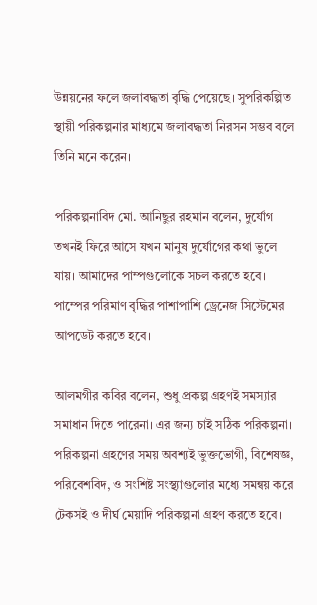উন্নয়নের ফলে জলাবদ্ধতা বৃদ্ধি পেয়েছে। সুপরিকল্পিত স্থায়ী পরিকল্পনার মাধ্যমে জলাবদ্ধতা নিরসন সম্ভব বলে তিনি মনে করেন।

পরিকল্পনাবিদ মো. আনিছুর রহমান বলেন, দুর্যোগ তখনই ফিরে আসে যখন মানুষ দুর্যোগের কথা ভুলে যায়। আমাদের পাম্পগুলোকে সচল করতে হবে। পাম্পের পরিমাণ বৃদ্ধির পাশাপাশি ড্রেনেজ সিস্টেমের আপডেট করতে হবে।

আলমগীর কবির বলেন, শুধু প্রকল্প গ্রহণই সমস্যার সমাধান দিতে পারেনা। এর জন্য চাই সঠিক পরিকল্পনা। পরিকল্পনা গ্রহণের সময় অবশ্যই ভুক্তভোগী, বিশেষজ্ঞ, পরিবেশবিদ, ও সংশিষ্ট সংস্থ্যাগুলোর মধ্যে সমন্বয় করে টেকসই ও দীর্ঘ মেয়াদি পরিকল্পনা গ্রহণ করতে হবে।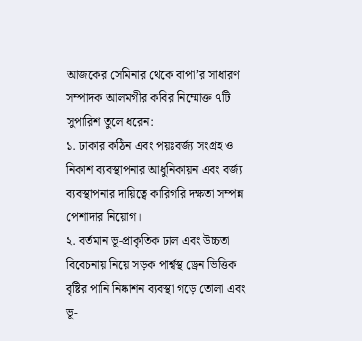আজকের সেমিনার থেকে বাপা’র সাধারণ সম্পাদক আলমগীর কবির নিম্মোক্ত ৭টি সুপারিশ তুলে ধরেন:
১. ঢাকার কঠিন এবং পয়ঃবর্জ্য সংগ্রহ ও নিকাশ ব্যবস্থাপনার আধুনিকায়ন এবং বর্জ্য ব্যবস্থাপনার দায়িত্বে কারিগরি দক্ষতা সম্পন্ন পেশাদার নিয়োগ।
২. বর্তমান ভূ-প্রাকৃতিক ঢাল এবং উচ্চতা বিবেচনায় নিয়ে সড়ক পার্শ্বস্থ ড্রেন ভিত্তিক বৃষ্টির পানি নিষ্কাশন ব্যবস্থা গড়ে তোলা এবং ভূ-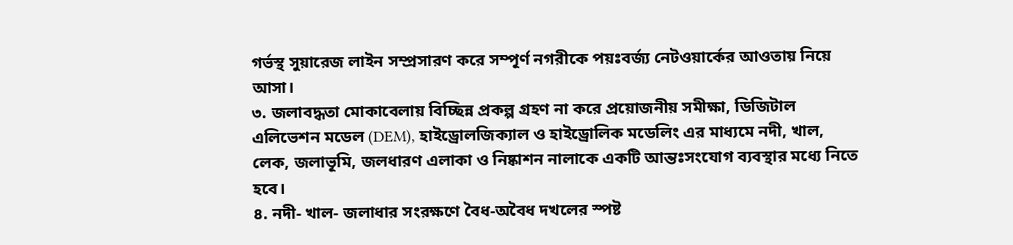গর্ভস্থ সুয়ারেজ লাইন সম্প্রসারণ করে সম্পূর্ণ নগরীকে পয়ঃবর্জ্য নেটওয়ার্কের আওতায় নিয়ে আসা।
৩. জলাবদ্ধতা মোকাবেলায় বিচ্ছিন্ন প্রকল্প গ্রহণ না করে প্রয়োজনীয় সমীক্ষা, ডিজিটাল এলিভেশন মডেল (DEM), হাইড্রোলজিক্যাল ও হাইড্রোলিক মডেলিং এর মাধ্যমে নদী, খাল, লেক, জলাভূমি, জলধারণ এলাকা ও নিষ্কাশন নালাকে একটি আন্তঃসংযোগ ব্যবস্থার মধ্যে নিতে হবে।
৪. নদী- খাল- জলাধার সংরক্ষণে বৈধ-অবৈধ দখলের স্পষ্ট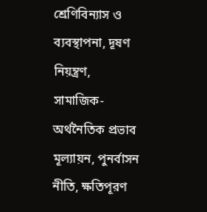শ্রেণিবিন্যাস ও ব্যবস্থাপনা, দূষণ নিয়ন্ত্রণ, সামাজিক-অর্থনৈতিক প্রভাব মূল্যায়ন, পুনর্বাসন নীতি, ক্ষতিপূরণ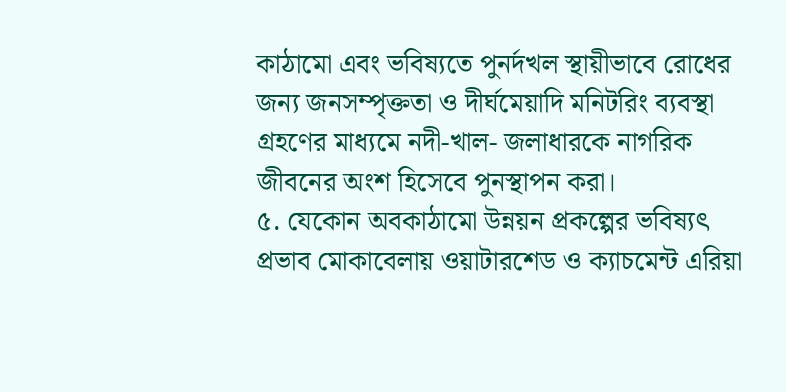কাঠামো এবং ভবিষ্যতে পুনর্দখল স্থায়ীভাবে রোধের জন্য জনসম্পৃক্ততা ও দীর্ঘমেয়াদি মনিটরিং ব্যবস্থা গ্রহণের মাধ্যমে নদী-খাল- জলাধারকে নাগরিক জীবনের অংশ হিসেবে পুনস্থাপন করা।
৫. যেকোন অবকাঠামো উন্নয়ন প্রকল্পের ভবিষ্যৎ প্রভাব মোকাবেলায় ওয়াটারশেড ও ক্যাচমেন্ট এরিয়া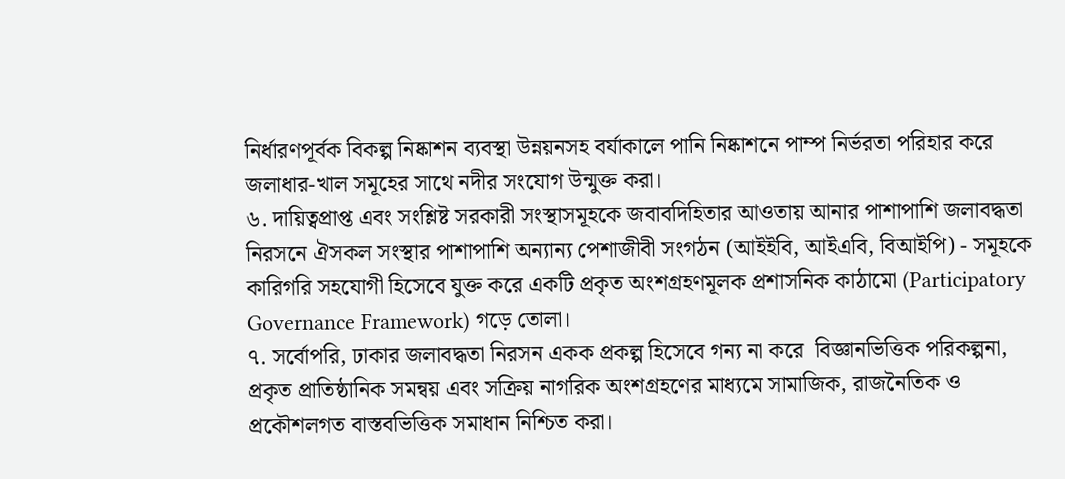নির্ধারণপূর্বক বিকল্প নিষ্কাশন ব্যবস্থা উন্নয়নসহ বর্যাকালে পানি নিষ্কাশনে পাম্প নির্ভরতা পরিহার করে জলাধার-খাল সমূহের সাথে নদীর সংযোগ উন্মুক্ত করা।
৬. দায়িত্বপ্রাপ্ত এবং সংশ্লিষ্ট সরকারী সংস্থাসমূহকে জবাবদিহিতার আওতায় আনার পাশাপাশি জলাবদ্ধতা নিরসনে ঐসকল সংস্থার পাশাপাশি অন্যান্য পেশাজীবী সংগঠন (আইইবি, আইএবি, বিআইপি) - সমূহকে কারিগরি সহযোগী হিসেবে যুক্ত করে একটি প্রকৃত অংশগ্রহণমূলক প্রশাসনিক কাঠামো (Participatory Governance Framework) গড়ে তোলা।
৭. সর্বোপরি, ঢাকার জলাবদ্ধতা নিরসন একক প্রকল্প হিসেবে গন্য না করে  বিজ্ঞানভিত্তিক পরিকল্পনা, প্রকৃত প্রাতিষ্ঠানিক সমন্বয় এবং সক্রিয় নাগরিক অংশগ্রহণের মাধ্যমে সামাজিক, রাজনৈতিক ও প্রকৌশলগত বাস্তবভিত্তিক সমাধান নিশ্চিত করা।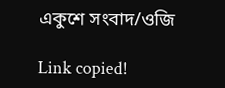একুশে সংবাদ/ওজি

Link copied!